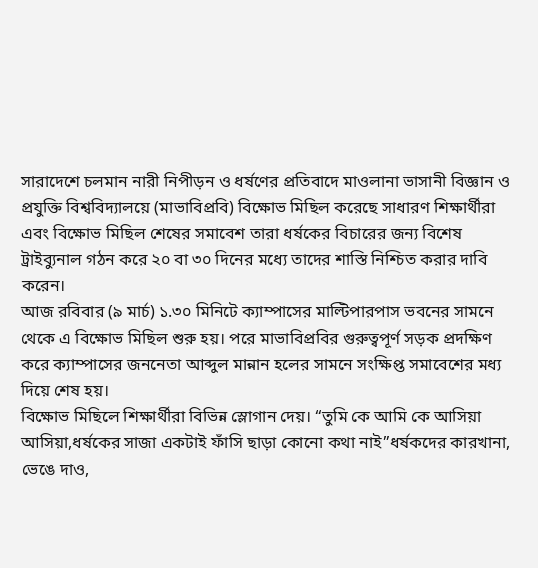সারাদেশে চলমান নারী নিপীড়ন ও ধর্ষণের প্রতিবাদে মাওলানা ভাসানী বিজ্ঞান ও প্রযুক্তি বিশ্ববিদ্যালয়ে (মাভাবিপ্রবি) বিক্ষোভ মিছিল করেছে সাধারণ শিক্ষার্থীরা এবং বিক্ষোভ মিছিল শেষের সমাবেশ তারা ধর্ষকের বিচারের জন্য বিশেষ ট্রাইব্যুনাল গঠন করে ২০ বা ৩০ দিনের মধ্যে তাদের শাস্তি নিশ্চিত করার দাবি করেন।
আজ রবিবার (৯ মার্চ) ১.৩০ মিনিটে ক্যাম্পাসের মাল্টিপারপাস ভবনের সামনে থেকে এ বিক্ষোভ মিছিল শুরু হয়। পরে মাভাবিপ্রবির গুরুত্বপূর্ণ সড়ক প্রদক্ষিণ করে ক্যাম্পাসের জননেতা আব্দুল মান্নান হলের সামনে সংক্ষিপ্ত সমাবেশের মধ্য দিয়ে শেষ হয়।
বিক্ষোভ মিছিলে শিক্ষার্থীরা বিভিন্ন স্লোগান দেয়। “তুমি কে আমি কে আসিয়া আসিয়া,ধর্ষকের সাজা একটাই ফাঁসি ছাড়া কোনো কথা নাই”ধর্ষকদের কারখানা, ভেঙে দাও,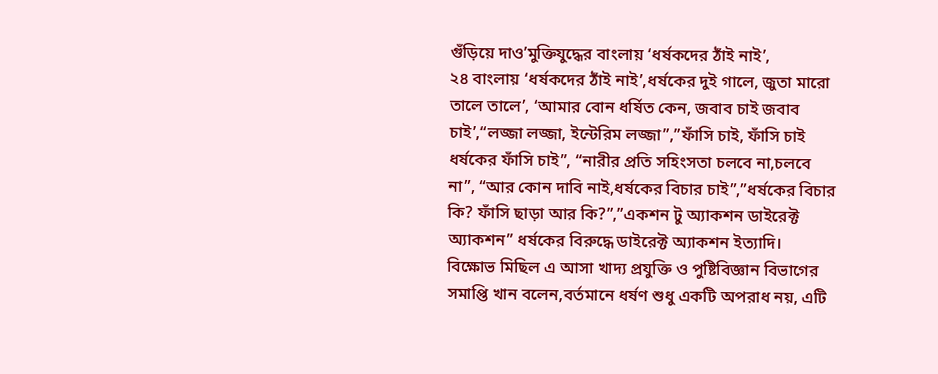গুঁড়িয়ে দাও’মুক্তিযুদ্ধের বাংলায় ‘ধর্ষকদের ঠাঁই নাই’,
২৪ বাংলায় ‘ধর্ষকদের ঠাঁই নাই’,ধর্ষকের দুই গালে, জুতা মারো তালে তালে’, ‘আমার বোন ধর্ষিত কেন, জবাব চাই জবাব চাই’,“লজ্জা লজ্জা, ইন্টেরিম লজ্জা”,”ফাঁসি চাই, ফাঁসি চাই ধর্ষকের ফাঁসি চাই”, “নারীর প্রতি সহিংসতা চলবে না,চলবে না”, “আর কোন দাবি নাই,ধর্ষকের বিচার চাই”,”ধর্ষকের বিচার কি? ফাঁসি ছাড়া আর কি?”,”একশন টু অ্যাকশন ডাইরেক্ট অ্যাকশন” ধর্ষকের বিরুদ্ধে ডাইরেক্ট অ্যাকশন ইত্যাদি।
বিক্ষোভ মিছিল এ আসা খাদ্য প্রযুক্তি ও পুষ্টিবিজ্ঞান বিভাগের সমাপ্তি খান বলেন,বর্তমানে ধর্ষণ শুধু একটি অপরাধ নয়, এটি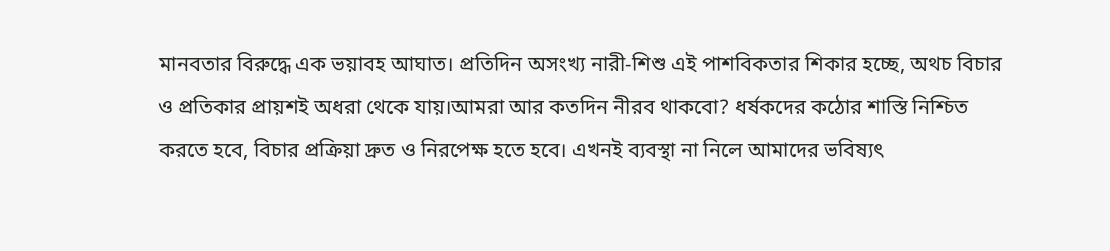মানবতার বিরুদ্ধে এক ভয়াবহ আঘাত। প্রতিদিন অসংখ্য নারী-শিশু এই পাশবিকতার শিকার হচ্ছে, অথচ বিচার ও প্রতিকার প্রায়শই অধরা থেকে যায়।আমরা আর কতদিন নীরব থাকবো? ধর্ষকদের কঠোর শাস্তি নিশ্চিত করতে হবে, বিচার প্রক্রিয়া দ্রুত ও নিরপেক্ষ হতে হবে। এখনই ব্যবস্থা না নিলে আমাদের ভবিষ্যৎ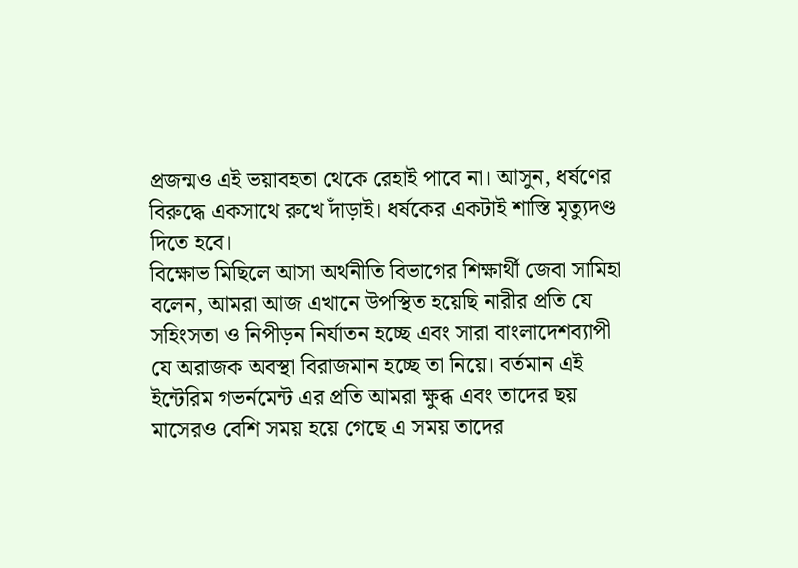প্রজন্মও এই ভয়াবহতা থেকে রেহাই পাবে না। আসুন, ধর্ষণের বিরুদ্ধে একসাথে রুখে দাঁড়াই। ধর্ষকের একটাই শাস্তি মৃত্যুদণ্ড দিতে হবে।
বিক্ষোভ মিছিলে আসা অর্থনীতি বিভাগের শিক্ষার্থী জেবা সামিহা বলেন, আমরা আজ এখানে উপস্থিত হয়েছি নারীর প্রতি যে সহিংসতা ও নিপীড়ন নির্যাতন হচ্ছে এবং সারা বাংলাদেশব্যাপী যে অরাজক অবস্থা বিরাজমান হচ্ছে তা নিয়ে। বর্তমান এই ইন্টেরিম গভর্নমেন্ট এর প্রতি আমরা ক্ষুব্ধ এবং তাদের ছয় মাসেরও বেশি সময় হয়ে গেছে এ সময় তাদের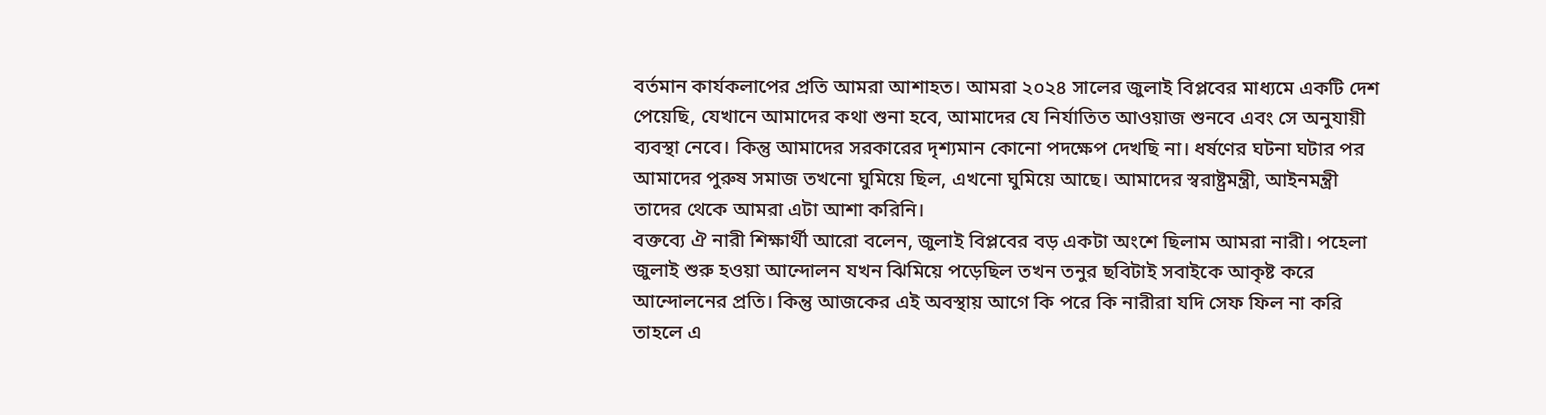বর্তমান কার্যকলাপের প্রতি আমরা আশাহত। আমরা ২০২৪ সালের জুলাই বিপ্লবের মাধ্যমে একটি দেশ পেয়েছি, যেখানে আমাদের কথা শুনা হবে, আমাদের যে নির্যাতিত আওয়াজ শুনবে এবং সে অনুযায়ী ব্যবস্থা নেবে। কিন্তু আমাদের সরকারের দৃশ্যমান কোনো পদক্ষেপ দেখছি না। ধর্ষণের ঘটনা ঘটার পর আমাদের পুরুষ সমাজ তখনো ঘুমিয়ে ছিল, এখনো ঘুমিয়ে আছে। আমাদের স্বরাষ্ট্রমন্ত্রী, আইনমন্ত্রী তাদের থেকে আমরা এটা আশা করিনি।
বক্তব্যে ঐ নারী শিক্ষার্থী আরো বলেন, জুলাই বিপ্লবের বড় একটা অংশে ছিলাম আমরা নারী। পহেলা জুলাই শুরু হওয়া আন্দোলন যখন ঝিমিয়ে পড়েছিল তখন তনুর ছবিটাই সবাইকে আকৃষ্ট করে আন্দোলনের প্রতি। কিন্তু আজকের এই অবস্থায় আগে কি পরে কি নারীরা যদি সেফ ফিল না করি তাহলে এ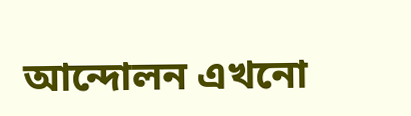আন্দোলন এখনো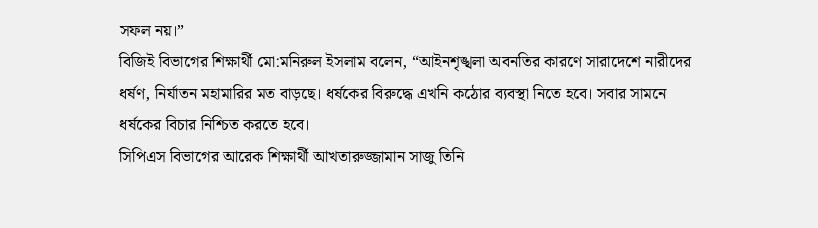সফল নয়।”
বিজিই বিভাগের শিক্ষার্থী মো:মনিরুল ইসলাম বলেন, “আইনশৃঙ্খলা অবনতির কারণে সারাদেশে নারীদের ধর্ষণ, নির্যাতন মহামারির মত বাড়ছে। ধর্ষকের বিরুদ্ধে এখনি কঠোর ব্যবস্থা নিতে হবে। সবার সামনে ধর্ষকের বিচার নিশ্চিত করতে হবে।
সিপিএস বিভাগের আরেক শিক্ষার্থী আখতারুজ্জামান সাজু তিনি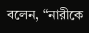বলেন, “নারীকে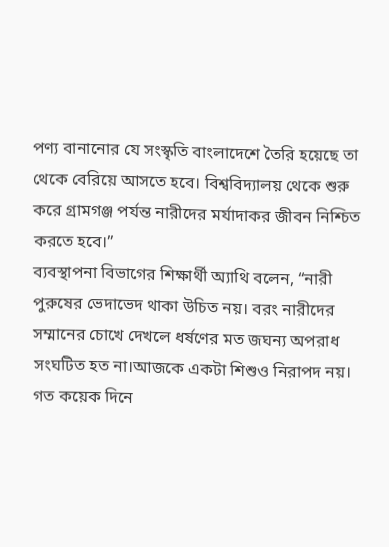পণ্য বানানোর যে সংস্কৃতি বাংলাদেশে তৈরি হয়েছে তা থেকে বেরিয়ে আসতে হবে। বিশ্ববিদ্যালয় থেকে শুরু করে গ্রামগঞ্জ পর্যন্ত নারীদের মর্যাদাকর জীবন নিশ্চিত করতে হবে।”
ব্যবস্থাপনা বিভাগের শিক্ষার্থী অ্যাথি বলেন, “নারী পুরুষের ভেদাভেদ থাকা উচিত নয়। বরং নারীদের সম্মানের চোখে দেখলে ধর্ষণের মত জঘন্য অপরাধ সংঘটিত হত না।আজকে একটা শিশুও নিরাপদ নয়।
গত কয়েক দিনে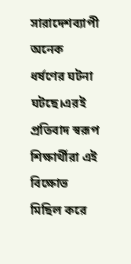সারাদেশব্যাপী অনেক ধর্ষণের ঘটনা ঘটছে।এরই প্রতিবাদ স্বরূপ শিক্ষার্থীরা এই বিক্ষোভ মিছিল করে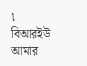৷
বিআরইউ
আমার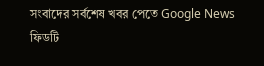সংবাদের সর্বশেষ খবর পেতে Google News ফিডটি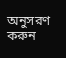অনুসরণ করুন